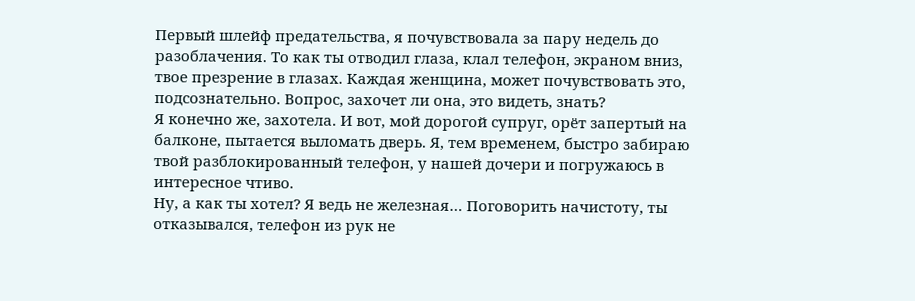Первый шлейф предательства, я почувствовала за пару недель до разоблачения. То как ты отводил глаза, клал телефон, экраном вниз, твое презрение в глазах. Каждая женщина, может почувствовать это, подсознательно. Вопрос, захочет ли она, это видеть, знать?
Я конечно же, захотела. И вот, мой дорогой супруг, орёт запертый на балконе, пытается выломать дверь. Я, тем временем, быстро забираю твой разблокированный телефон, у нашей дочери и погружаюсь в интересное чтиво.
Ну, а как ты хотел? Я ведь не железная… Поговорить начистоту, ты отказывался, телефон из рук не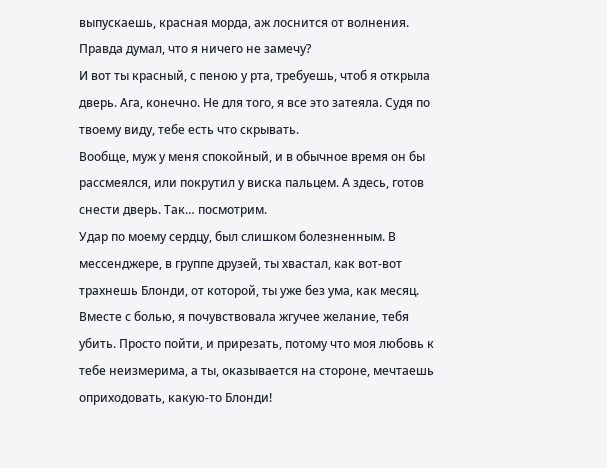выпускаешь, красная морда, аж лоснится от волнения. Правда думал, что я ничего не замечу?
И вот ты красный, с пеною у рта, требуешь, чтоб я открыла дверь. Ага, конечно. Не для того, я все это затеяла. Судя по твоему виду, тебе есть что скрывать.
Вообще, муж у меня спокойный, и в обычное время он бы рассмеялся, или покрутил у виска пальцем. А здесь, готов снести дверь. Так… посмотрим.
Удар по моему сердцу, был слишком болезненным. В мессенджере, в группе друзей, ты хвастал, как вот-вот трахнешь Блонди, от которой, ты уже без ума, как месяц. Вместе с болью, я почувствовала жгучее желание, тебя убить. Просто пойти, и прирезать, потому что моя любовь к тебе неизмерима, а ты, оказывается на стороне, мечтаешь оприходовать, какую-то Блонди!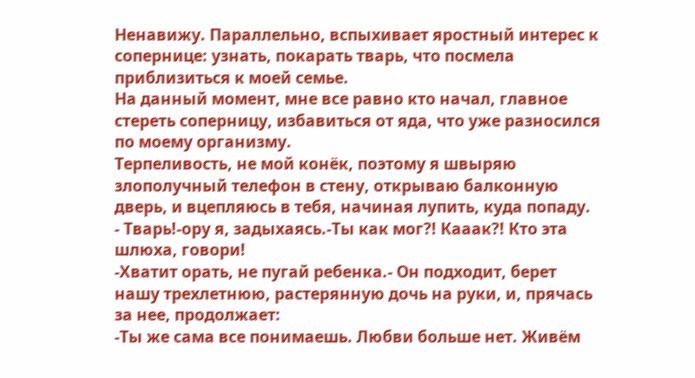Ненавижу. Параллельно, вспыхивает яростный интерес к сопернице: узнать, покарать тварь, что посмела приблизиться к моей семье.
На данный момент, мне все равно кто начал, главное стереть соперницу, избавиться от яда, что уже разносился по моему организму.
Терпеливость, не мой конёк, поэтому я швыряю злополучный телефон в стену, открываю балконную дверь, и вцепляюсь в тебя, начиная лупить, куда попаду.
- Тварь!-ору я, задыхаясь.-Ты как мог?! Кааак?! Кто эта шлюха, говори!
-Хватит орать, не пугай ребенка.- Он подходит, берет нашу трехлетнюю, растерянную дочь на руки, и, прячась за нее, продолжает:
-Ты же сама все понимаешь. Любви больше нет. Живём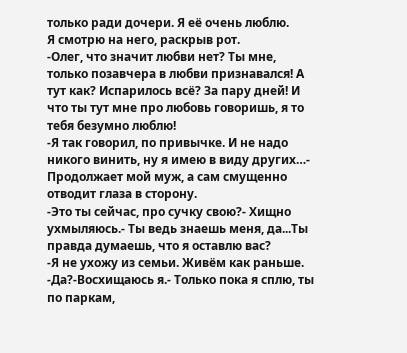только ради дочери. Я её очень люблю.
Я смотрю на него, раскрыв рот.
-Олег, что значит любви нет? Ты мне, только позавчера в любви признавался! А тут как? Испарилось всё? За пару дней! И что ты тут мне про любовь говоришь, я то тебя безумно люблю!
-Я так говорил, по привычке. И не надо никого винить, ну я имею в виду других…- Продолжает мой муж, а сам смущенно отводит глаза в сторону.
-Это ты сейчас, про сучку свою?- Хищно ухмыляюсь.- Ты ведь знаешь меня, да...Ты правда думаешь, что я оставлю вас?
-Я не ухожу из семьи. Живём как раньше.
-Да?-Восхищаюсь я.- Только пока я сплю, ты по паркам,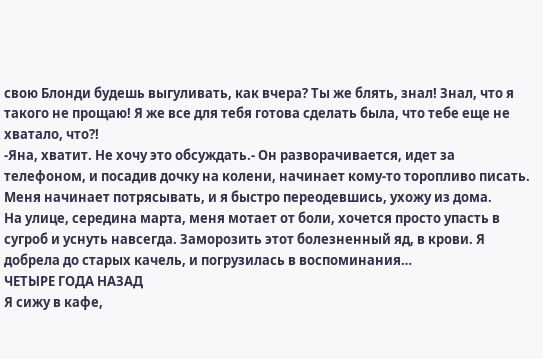свою Блонди будешь выгуливать, как вчера? Ты же блять, знал! Знал, что я такого не прощаю! Я же все для тебя готова сделать была, что тебе еще не хватало, что?!
-Яна, хватит. Не хочу это обсуждать.- Он разворачивается, идет за телефоном, и посадив дочку на колени, начинает кому-то торопливо писать.
Меня начинает потрясывать, и я быстро переодевшись, ухожу из дома.
На улице, середина марта, меня мотает от боли, хочется просто упасть в сугроб и уснуть навсегда. Заморозить этот болезненный яд, в крови. Я добрела до старых качель, и погрузилась в воспоминания…
ЧЕТЫРЕ ГОДА НАЗАД
Я сижу в кафе,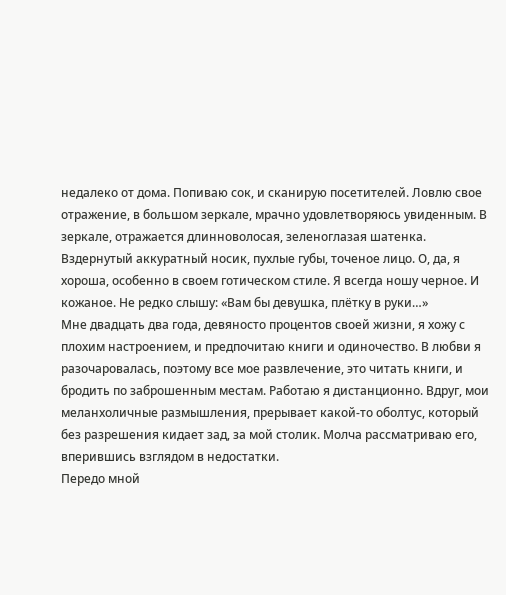недалеко от дома. Попиваю сок, и сканирую посетителей. Ловлю свое отражение, в большом зеркале, мрачно удовлетворяюсь увиденным. В зеркале, отражается длинноволосая, зеленоглазая шатенка. Вздернутый аккуратный носик, пухлые губы, точеное лицо. О, да, я хороша, особенно в своем готическом стиле. Я всегда ношу черное. И кожаное. Не редко слышу: «Вам бы девушка, плётку в руки…»
Мне двадцать два года, девяносто процентов своей жизни, я хожу с плохим настроением, и предпочитаю книги и одиночество. В любви я разочаровалась, поэтому все мое развлечение, это читать книги, и бродить по заброшенным местам. Работаю я дистанционно. Вдруг, мои меланхоличные размышления, прерывает какой-то оболтус, который без разрешения кидает зад, за мой столик. Молча рассматриваю его, вперившись взглядом в недостатки.
Передо мной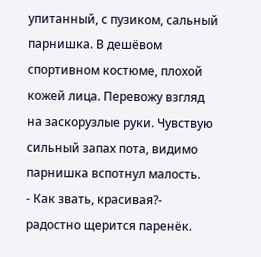упитанный, с пузиком, сальный парнишка. В дешёвом спортивном костюме, плохой кожей лица. Перевожу взгляд на заскорузлые руки. Чувствую сильный запах пота, видимо парнишка вспотнул малость.
- Как звать, красивая?- радостно щерится паренёк.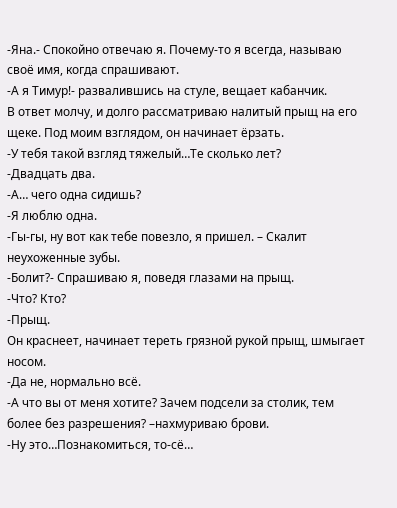-Яна.- Спокойно отвечаю я. Почему-то я всегда, называю своё имя, когда спрашивают.
-А я Тимур!- развалившись на стуле, вещает кабанчик.
В ответ молчу, и долго рассматриваю налитый прыщ на его щеке. Под моим взглядом, он начинает ёрзать.
-У тебя такой взгляд тяжелый…Те сколько лет?
-Двадцать два.
-А… чего одна сидишь?
-Я люблю одна.
-Гы-гы, ну вот как тебе повезло, я пришел. – Скалит неухоженные зубы.
-Болит?- Спрашиваю я, поведя глазами на прыщ.
-Что? Кто?
-Прыщ.
Он краснеет, начинает тереть грязной рукой прыщ, шмыгает носом.
-Да не, нормально всё.
-А что вы от меня хотите? Зачем подсели за столик, тем более без разрешения? –нахмуриваю брови.
-Ну это…Познакомиться, то-сё…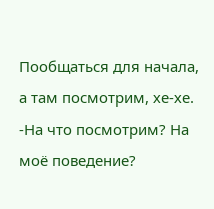Пообщаться для начала, а там посмотрим, хе-хе.
-На что посмотрим? На моё поведение?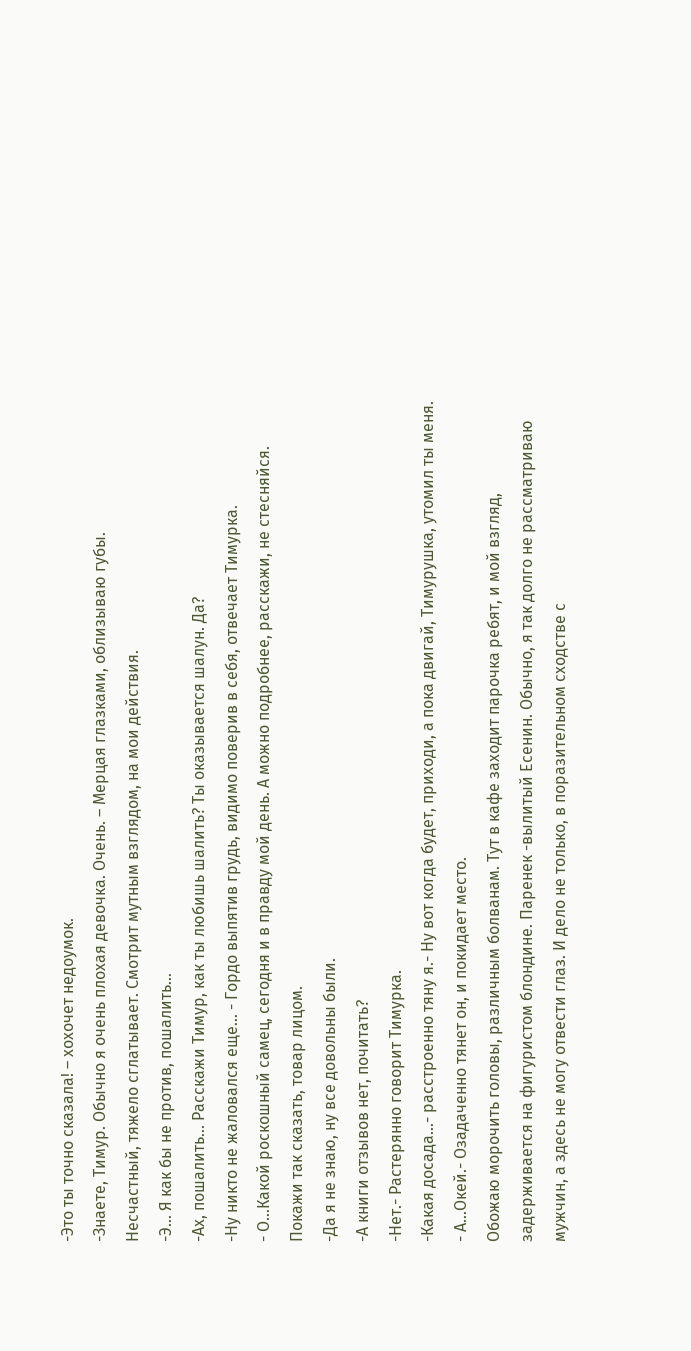-Это ты точно сказала! – хохочет недоумок.
-Знаете, Тимур. Обычно я очень плохая девочка. Очень. – Мерцая глазками, облизываю губы.
Несчастный, тяжело сглатывает. Смотрит мутным взглядом, на мои действия.
-Э… Я как бы не против, пошалить…
-Ах, пошалить… Расскажи Тимур, как ты любишь шалить? Ты оказывается шалун. Да?
-Ну никто не жаловался еще… - Гордо выпятив грудь, видимо поверив в себя, отвечает Тимурка.
- О…Какой роскошный самец, сегодня и в правду мой день. А можно подробнее, расскажи, не стесняйся. Покажи так сказать, товар лицом.
-Да я не знаю, ну все довольны были.
-А книги отзывов нет, почитать?
-Нет.- Растерянно говорит Тимурка.
-Какая досада…- расстроенно тяну я.- Ну вот когда будет, приходи, а пока двигай, Тимурушка, утомил ты меня.
- А…Окей.- Озадаченно тянет он, и покидает место.
Обожаю морочить головы, различным болванам. Тут в кафе заходит парочка ребят, и мой взгляд, задерживается на фигуристом блондине. Паренек -вылитый Есенин. Обычно, я так долго не рассматриваю мужчин, а здесь не могу отвести глаз. И дело не только, в поразительном сходстве с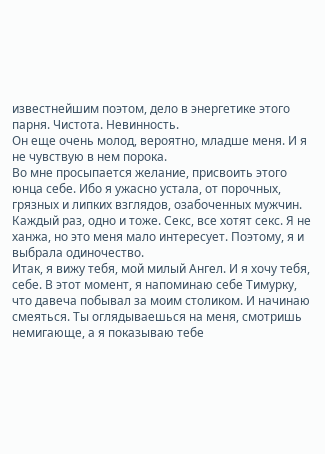известнейшим поэтом, дело в энергетике этого парня. Чистота. Невинность.
Он еще очень молод, вероятно, младше меня. И я не чувствую в нем порока.
Во мне просыпается желание, присвоить этого юнца себе. Ибо я ужасно устала, от порочных, грязных и липких взглядов, озабоченных мужчин. Каждый раз, одно и тоже. Секс, все хотят секс. Я не ханжа, но это меня мало интересует. Поэтому, я и выбрала одиночество.
Итак, я вижу тебя, мой милый Ангел. И я хочу тебя, себе. В этот момент, я напоминаю себе Тимурку, что давеча побывал за моим столиком. И начинаю смеяться. Ты оглядываешься на меня, смотришь немигающе, а я показываю тебе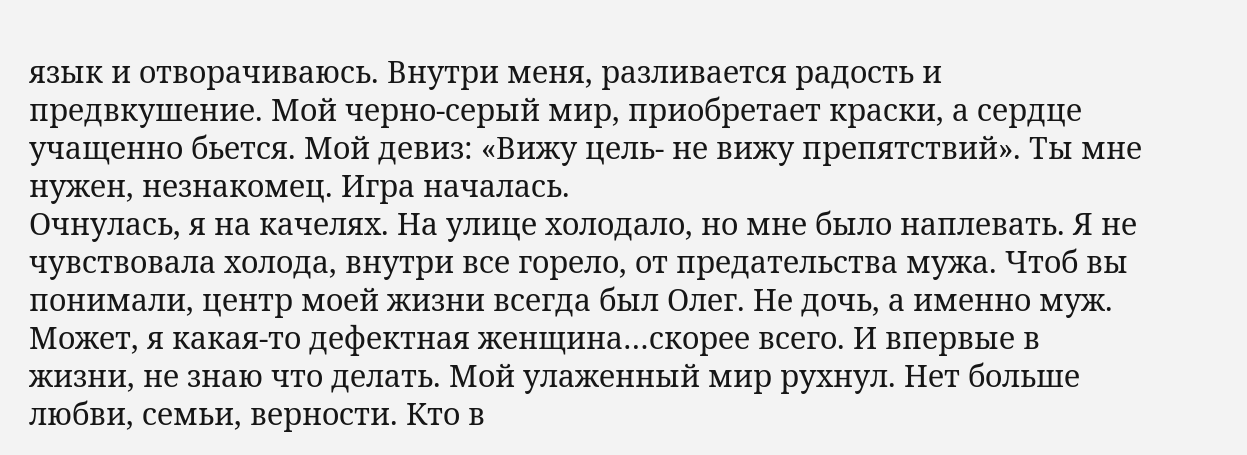язык и отворачиваюсь. Внутри меня, разливается радость и предвкушение. Мой черно-серый мир, приобретает краски, а сердце учащенно бьется. Мой девиз: «Вижу цель- не вижу препятствий». Ты мне нужен, незнакомец. Игра началась.
Очнулась, я на качелях. На улице холодало, но мне было наплевать. Я не чувствовала холода, внутри все горело, от предательства мужа. Чтоб вы понимали, центр моей жизни всегда был Олег. Не дочь, а именно муж. Может, я какая-то дефектная женщина…скорее всего. И впервые в жизни, не знаю что делать. Мой улаженный мир рухнул. Нет больше любви, семьи, верности. Кто в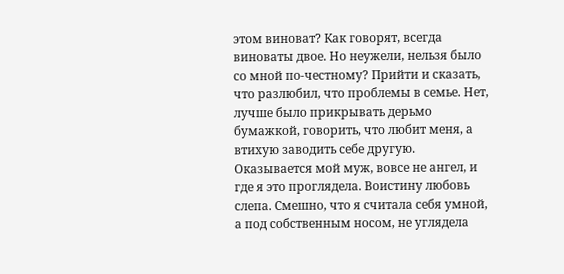этом виноват? Как говорят, всегда виноваты двое. Но неужели, нельзя было со мной по-честному? Прийти и сказать, что разлюбил, что проблемы в семье. Нет, лучше было прикрывать дерьмо бумажкой, говорить, что любит меня, а втихую заводить себе другую.
Оказывается мой муж, вовсе не ангел, и где я это проглядела. Воистину любовь слепа. Смешно, что я считала себя умной, а под собственным носом, не углядела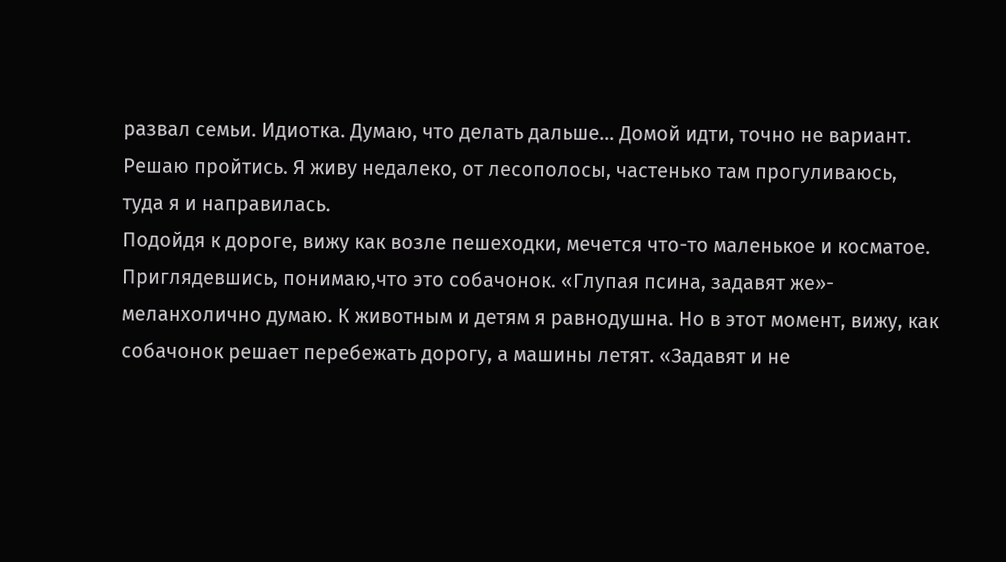развал семьи. Идиотка. Думаю, что делать дальше… Домой идти, точно не вариант. Решаю пройтись. Я живу недалеко, от лесополосы, частенько там прогуливаюсь, туда я и направилась.
Подойдя к дороге, вижу как возле пешеходки, мечется что-то маленькое и косматое. Приглядевшись, понимаю,что это собачонок. «Глупая псина, задавят же»- меланхолично думаю. К животным и детям я равнодушна. Но в этот момент, вижу, как собачонок решает перебежать дорогу, а машины летят. «Задавят и не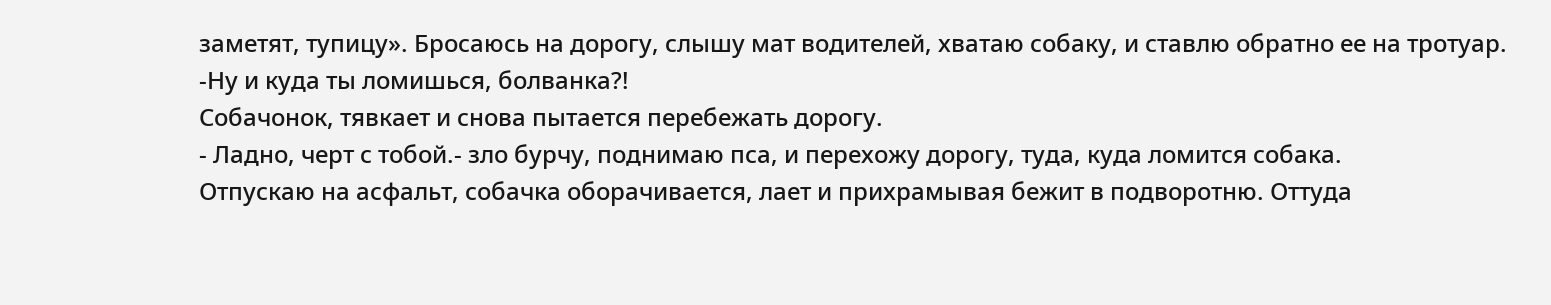заметят, тупицу». Бросаюсь на дорогу, слышу мат водителей, хватаю собаку, и ставлю обратно ее на тротуар.
-Ну и куда ты ломишься, болванка?!
Собачонок, тявкает и снова пытается перебежать дорогу.
- Ладно, черт с тобой.- зло бурчу, поднимаю пса, и перехожу дорогу, туда, куда ломится собака.
Отпускаю на асфальт, собачка оборачивается, лает и прихрамывая бежит в подворотню. Оттуда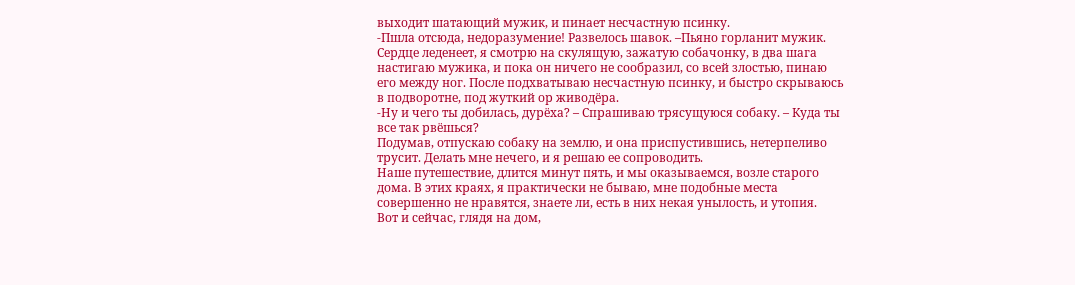выходит шатающий мужик, и пинает несчастную псинку.
-Пшла отсюда, недоразумение! Развелось шавок. –Пьяно горланит мужик.
Сердце леденеет, я смотрю на скулящую, зажатую собачонку, в два шага настигаю мужика, и пока он ничего не сообразил, со всей злостью, пинаю его между ног. После подхватываю несчастную псинку, и быстро скрываюсь в подворотне, под жуткий ор живодёра.
-Ну и чего ты добилась, дурёха? – Спрашиваю трясущуюся собаку. – Куда ты все так рвёшься?
Подумав, отпускаю собаку на землю, и она приспустившись, нетерпеливо трусит. Делать мне нечего, и я решаю ее сопроводить.
Наше путешествие, длится минут пять, и мы оказываемся, возле старого дома. В этих краях, я практически не бываю, мне подобные места совершенно не нравятся, знаете ли, есть в них некая унылость, и утопия.
Вот и сейчас, глядя на дом,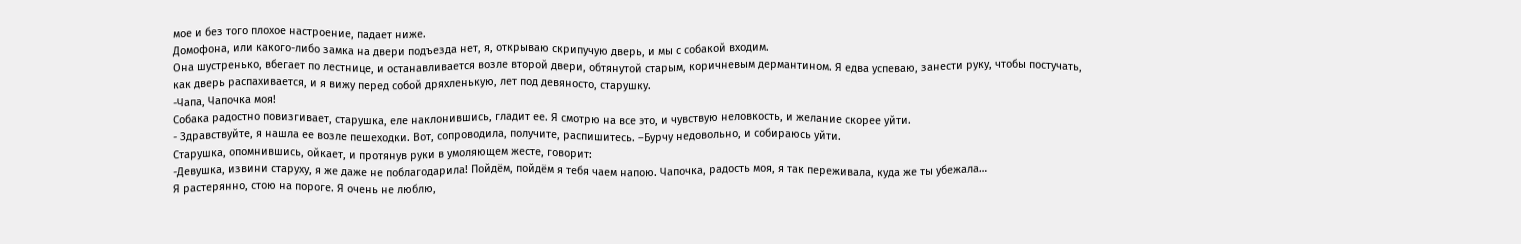мое и без того плохое настроение, падает ниже.
Домофона, или какого-либо замка на двери подъезда нет, я, открываю скрипучую дверь, и мы с собакой входим.
Она шустренько, вбегает по лестнице, и останавливается возле второй двери, обтянутой старым, коричневым дермантином. Я едва успеваю, занести руку, чтобы постучать, как дверь распахивается, и я вижу перед собой дряхленькую, лет под девяносто, старушку.
-Чапа, Чапочка моя!
Собака радостно повизгивает, старушка, еле наклонившись, гладит ее. Я смотрю на все это, и чувствую неловкость, и желание скорее уйти.
- Здравствуйте, я нашла ее возле пешеходки. Вот, сопроводила, получите, распишитесь. –Бурчу недовольно, и собираюсь уйти.
Старушка, опомнившись, ойкает, и протянув руки в умоляющем жесте, говорит:
-Девушка, извини старуху, я же даже не поблагодарила! Пойдём, пойдём я тебя чаем напою. Чапочка, радость моя, я так переживала, куда же ты убежала…
Я растерянно, стою на пороге. Я очень не люблю,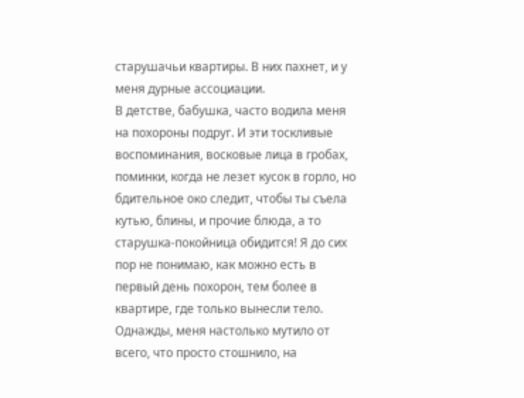старушачьи квартиры. В них пахнет, и у меня дурные ассоциации.
В детстве, бабушка, часто водила меня на похороны подруг. И эти тоскливые воспоминания, восковые лица в гробах, поминки, когда не лезет кусок в горло, но бдительное око следит, чтобы ты съела кутью, блины, и прочие блюда, а то старушка-покойница обидится! Я до сих пор не понимаю, как можно есть в первый день похорон, тем более в квартире, где только вынесли тело.
Однажды, меня настолько мутило от всего, что просто стошнило, на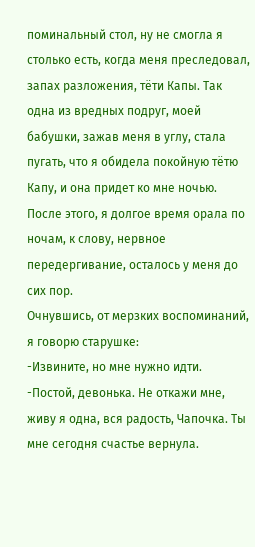поминальный стол, ну не смогла я столько есть, когда меня преследовал, запах разложения, тёти Капы. Так одна из вредных подруг, моей бабушки, зажав меня в углу, стала пугать, что я обидела покойную тётю Капу, и она придет ко мне ночью. После этого, я долгое время орала по ночам, к слову, нервное передергивание, осталось у меня до сих пор.
Очнувшись, от мерзких воспоминаний, я говорю старушке:
-Извините, но мне нужно идти.
-Постой, девонька. Не откажи мне, живу я одна, вся радость, Чапочка. Ты мне сегодня счастье вернула.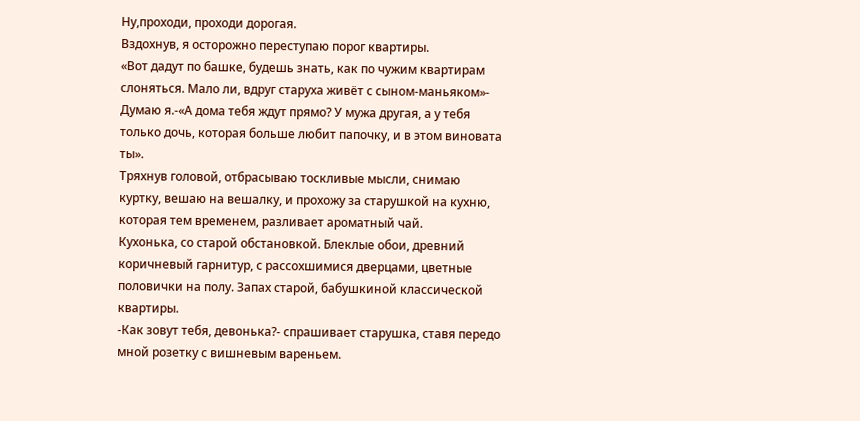Ну,проходи, проходи дорогая.
Вздохнув, я осторожно переступаю порог квартиры.
«Вот дадут по башке, будешь знать, как по чужим квартирам слоняться. Мало ли, вдруг старуха живёт с сыном-маньяком»- Думаю я.-«А дома тебя ждут прямо? У мужа другая, а у тебя только дочь, которая больше любит папочку, и в этом виновата ты».
Тряхнув головой, отбрасываю тоскливые мысли, снимаю куртку, вешаю на вешалку, и прохожу за старушкой на кухню, которая тем временем, разливает ароматный чай.
Кухонька, со старой обстановкой. Блеклые обои, древний коричневый гарнитур, с рассохшимися дверцами, цветные половички на полу. Запах старой, бабушкиной классической квартиры.
-Как зовут тебя, девонька?- спрашивает старушка, ставя передо мной розетку с вишневым вареньем.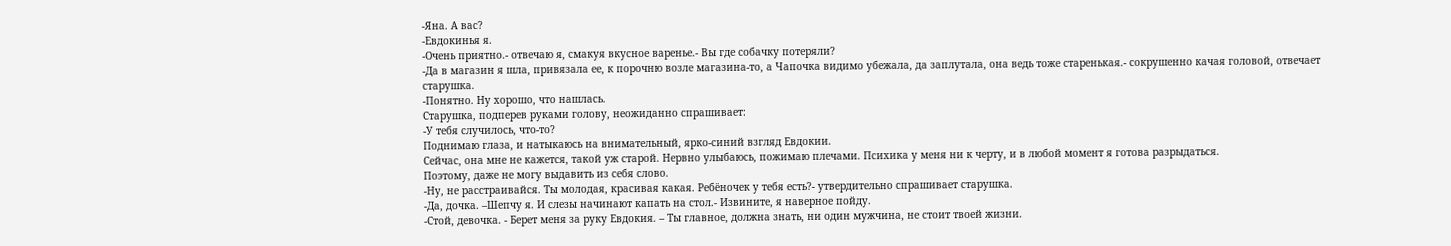-Яна. А вас?
-Евдокинья я.
-Очень приятно.- отвечаю я, смакуя вкусное варенье.- Вы где собачку потеряли?
-Да в магазин я шла, привязала ее, к порочню возле магазина-то, а Чапочка видимо убежала, да заплутала, она ведь тоже старенькая.- сокрушенно качая головой, отвечает старушка.
-Понятно. Ну хорошо, что нашлась.
Старушка, подперев руками голову, неожиданно спрашивает:
-У тебя случилось, что-то?
Поднимаю глаза, и натыкаюсь на внимательный, ярко-синий взгляд Евдокии.
Сейчас, она мне не кажется, такой уж старой. Нервно улыбаюсь, пожимаю плечами. Психика у меня ни к черту, и в любой момент я готова разрыдаться.
Поэтому, даже не могу выдавить из себя слово.
-Ну, не расстраивайся. Ты молодая, красивая какая. Ребёночек у тебя есть?- утвердительно спрашивает старушка.
-Да, дочка. –Шепчу я. И слезы начинают капать на стол.- Извините, я наверное пойду.
-Стой, девочка. - Берет меня за руку Евдокия. – Ты главное, должна знать, ни один мужчина, не стоит твоей жизни.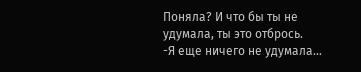Поняла? И что бы ты не удумала, ты это отбрось.
-Я еще ничего не удумала…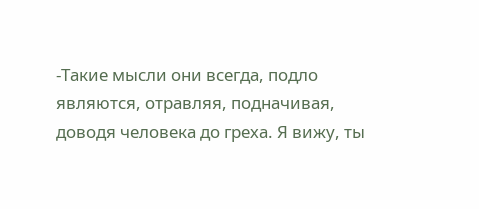-Такие мысли они всегда, подло являются, отравляя, подначивая, доводя человека до греха. Я вижу, ты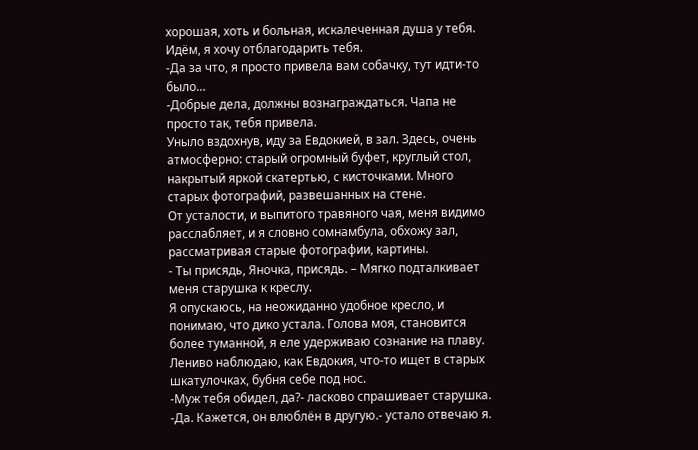хорошая, хоть и больная, искалеченная душа у тебя. Идём, я хочу отблагодарить тебя.
-Да за что, я просто привела вам собачку, тут идти-то было…
-Добрые дела, должны вознаграждаться. Чапа не просто так, тебя привела.
Уныло вздохнув, иду за Евдокией, в зал. Здесь, очень атмосферно: старый огромный буфет, круглый стол, накрытый яркой скатертью, с кисточками. Много старых фотографий, развешанных на стене.
От усталости, и выпитого травяного чая, меня видимо расслабляет, и я словно сомнамбула, обхожу зал, рассматривая старые фотографии, картины.
- Ты присядь, Яночка, присядь. – Мягко подталкивает меня старушка к креслу.
Я опускаюсь, на неожиданно удобное кресло, и понимаю, что дико устала. Голова моя, становится более туманной, я еле удерживаю сознание на плаву. Лениво наблюдаю, как Евдокия, что-то ищет в старых шкатулочках, бубня себе под нос.
-Муж тебя обидел, да?- ласково спрашивает старушка.
-Да. Кажется, он влюблён в другую.- устало отвечаю я.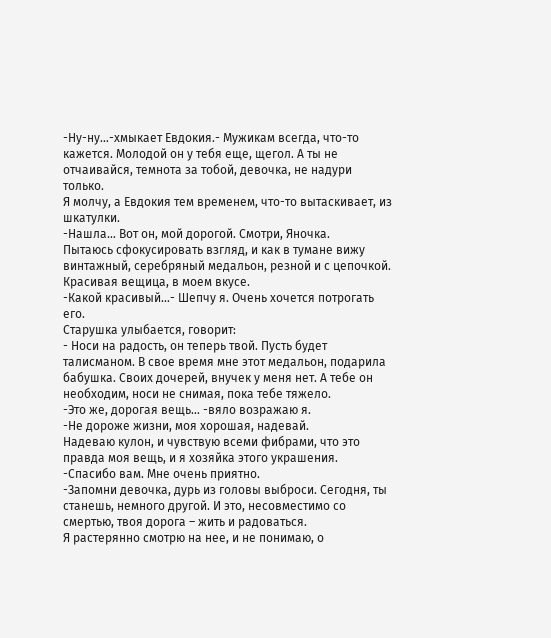-Ну-ну…-хмыкает Евдокия.- Мужикам всегда, что-то кажется. Молодой он у тебя еще, щегол. А ты не отчаивайся, темнота за тобой, девочка, не надури только.
Я молчу, а Евдокия тем временем, что-то вытаскивает, из шкатулки.
-Нашла… Вот он, мой дорогой. Смотри, Яночка.
Пытаюсь сфокусировать взгляд, и как в тумане вижу винтажный, серебряный медальон, резной и с цепочкой. Красивая вещица, в моем вкусе.
-Какой красивый…- Шепчу я. Очень хочется потрогать его.
Старушка улыбается, говорит:
- Носи на радость, он теперь твой. Пусть будет талисманом. В свое время мне этот медальон, подарила бабушка. Своих дочерей, внучек у меня нет. А тебе он необходим, носи не снимая, пока тебе тяжело.
-Это же, дорогая вещь… -вяло возражаю я.
-Не дороже жизни, моя хорошая, надевай.
Надеваю кулон, и чувствую всеми фибрами, что это правда моя вещь, и я хозяйка этого украшения.
-Спасибо вам. Мне очень приятно.
-Запомни девочка, дурь из головы выброси. Сегодня, ты станешь, немного другой. И это, несовместимо со смертью, твоя дорога – жить и радоваться.
Я растерянно смотрю на нее, и не понимаю, о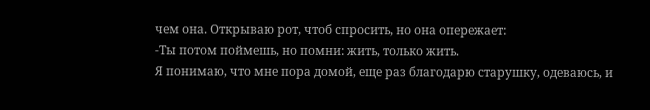чем она. Открываю рот, чтоб спросить, но она опережает:
-Ты потом поймешь, но помни: жить, только жить.
Я понимаю, что мне пора домой, еще раз благодарю старушку, одеваюсь, и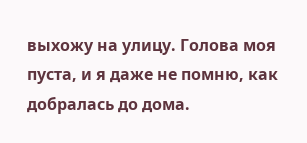выхожу на улицу. Голова моя пуста, и я даже не помню, как добралась до дома.